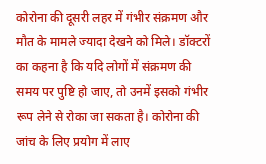कोरोना की दूसरी लहर में गंभीर संक्रमण और मौत के मामले ज्यादा देखने को मिले। डॉक्टरों का कहना है कि यदि लोगों में संक्रमण की समय पर पुष्टि हो जाए, तो उनमें इसको गंभीर रूप लेने से रोका जा सकता है। कोरोना की जांच के लिए प्रयोग में लाए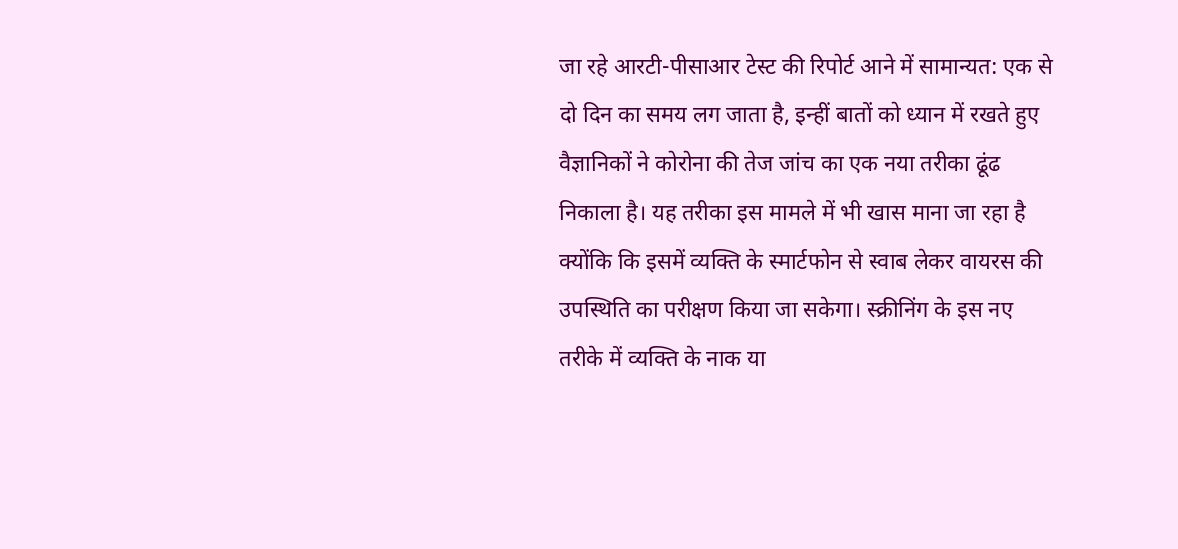जा रहे आरटी-पीसाआर टेस्ट की रिपोर्ट आने में सामान्यत: एक से दो दिन का समय लग जाता है, इन्हीं बातों को ध्यान में रखते हुए वैज्ञानिकों ने कोरोना की तेज जांच का एक नया तरीका ढूंढ निकाला है। यह तरीका इस मामले में भी खास माना जा रहा है क्योंकि कि इसमें व्यक्ति के स्मार्टफोन से स्वाब लेकर वायरस की उपस्थिति का परीक्षण किया जा सकेगा। स्क्रीनिंग के इस नए तरीके में व्यक्ति के नाक या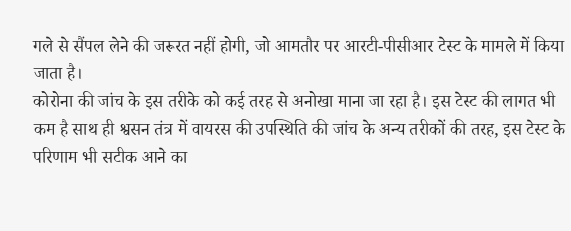गले से सैंपल लेने की जरूरत नहीं होगी, जो आमतौर पर आरटी-पीसीआर टेस्ट के मामले में किया जाता है।
कोरोना की जांच के इस तरीके को कई तरह से अनोखा माना जा रहा है। इस टेस्ट की लागत भी कम है साथ ही श्वसन तंत्र में वायरस की उपस्थिति की जांच के अन्य तरीकों की तरह, इस टेस्ट के परिणाम भी सटीक आने का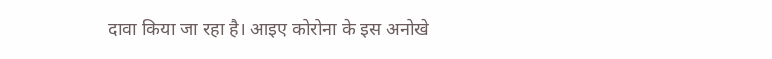दावा किया जा रहा है। आइए कोरोना के इस अनोखे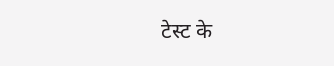टेस्ट के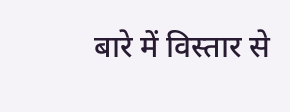बारे में विस्तार से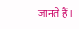जानते हैं।